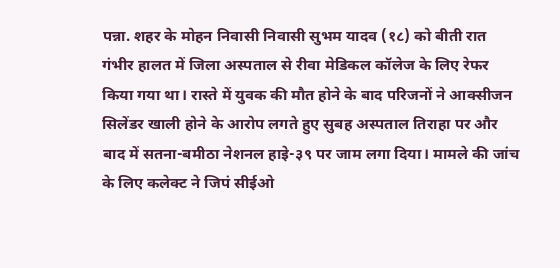पन्ना. शहर के मोहन निवासी निवासी सुभम यादव (१८) को बीती रात गंभीर हालत में जिला अस्पताल से रीवा मेडिकल कॉलेज के लिए रेफर किया गया था। रास्ते में युवक की मौत होने के बाद परिजनों ने आक्सीजन सिलेंडर खाली होने के आरोप लगते हुए सुबह अस्पताल तिराहा पर और बाद में सतना-बमीठा नेशनल हाइे-३९ पर जाम लगा दिया। मामले की जांच के लिए कलेक्ट ने जिपं सीईओ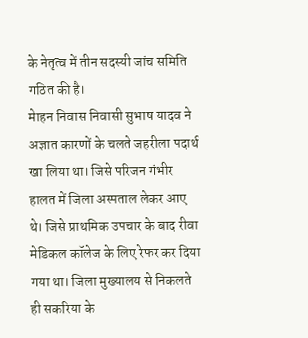के नेतृत्व में तीन सदस्यी जांच समिति गठित की है।
मेाहन निवास निवासी सुभाष यादव ने अज्ञात कारणों के चलते जहरीला पदार्थ खा लिया था। जिसे परिजन गंभीर हालत में जिला अस्पताल लेकर आए थे। जिसे प्राथमिक उपचार के बाद रीवा मेडिकल कॉलेज के लिए रेफर कर दिया गया था। जिला मुख्यालय से निकलते ही सकरिया के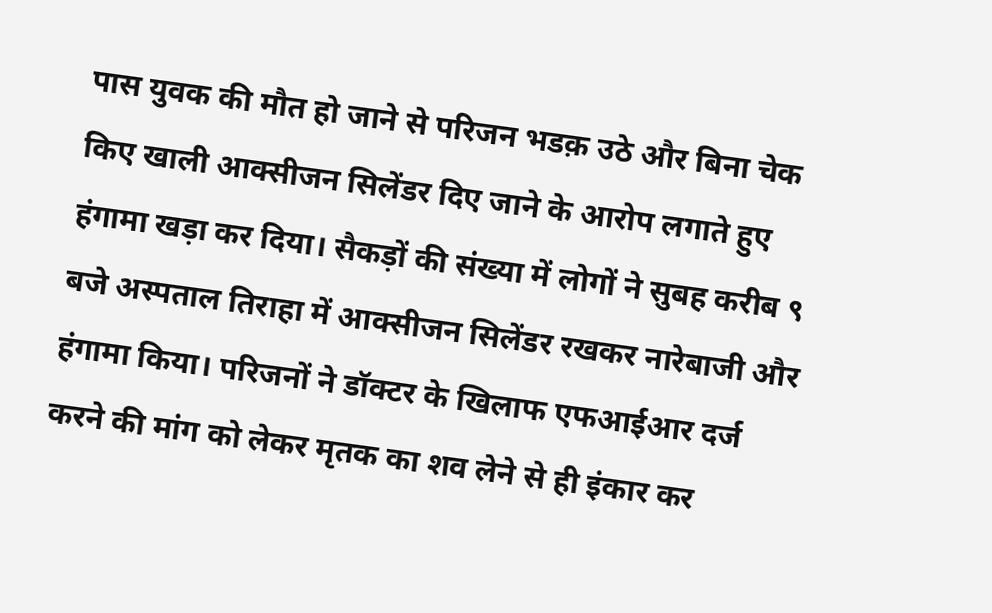पास युवक की मौत हो जाने से परिजन भडक़ उठे और बिना चेक किए खाली आक्सीजन सिलेंडर दिए जाने के आरोप लगाते हुए हंगामा खड़ा कर दिया। सैकड़ों की संख्या में लोगों ने सुबह करीब ९ बजे अस्पताल तिराहा में आक्सीजन सिलेंडर रखकर नारेबाजी और हंगामा किया। परिजनों ने डॉक्टर के खिलाफ एफआईआर दर्ज करने की मांग को लेकर मृतक का शव लेने से ही इंकार कर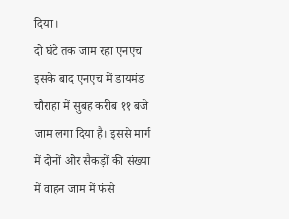दिया।
दो घंटे तक जाम रहा एनएच
इसके बाद एनएच में डायमंड चौराहा में सुबह करीब ११ बजे जाम लगा दिया है। इससे मार्ग में दोनों ओर सैकड़ों की संख्या में वाहन जाम में फंसे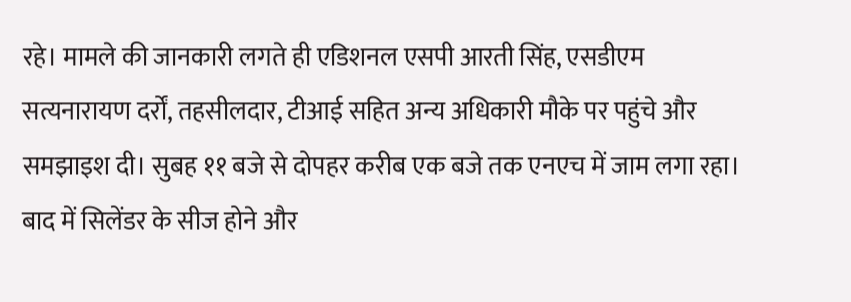रहे। मामले की जानकारी लगते ही एडिशनल एसपी आरती सिंह, एसडीएम सत्यनारायण दर्रों, तहसीलदार, टीआई सहित अन्य अधिकारी मौके पर पहुंचे और समझाइश दी। सुबह ११ बजे से दोपहर करीब एक बजे तक एनएच में जाम लगा रहा। बाद में सिलेंडर के सीज होने और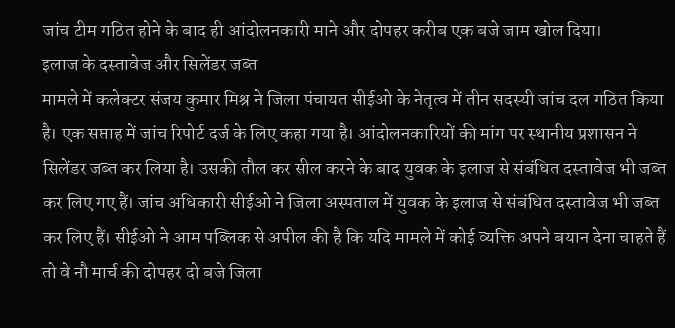जांच टीम गठित होने के बाद ही आंदोलनकारी माने और दोपहर करीब एक बजे जाम खोल दिया।
इलाज के दस्तावेज और सिलेंडर जब्त
मामले में कलेक्टर संजय कुमार मिश्र ने जिला पंचायत सीईओ के नेतृत्व में तीन सदस्यी जांच दल गठित किया है। एक सप्ताह में जांच रिपोर्ट दर्ज के लिए कहा गया है। आंदोलनकारियों की मांग पर स्थानीय प्रशासन ने सिलेंडर जब्त कर लिया है। उसकी तौल कर सील करने के बाद युवक के इलाज से संबंधित दस्तावेज भी जब्त कर लिए गए हैं। जांच अधिकारी सीईओ ने जिला अस्पताल में युवक के इलाज से संबंधित दस्तावेज भी जब्त कर लिए हैं। सीईओ ने आम पब्लिक से अपील की है कि यदि मामले में कोई व्यक्ति अपने बयान देना चाहते हैं तो वे नौ मार्च की दोपहर दो बजे जिला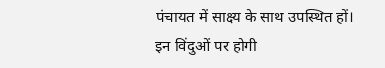पंचायत में साक्ष्य के साथ उपस्थित हों।
इन विंदुओं पर होगी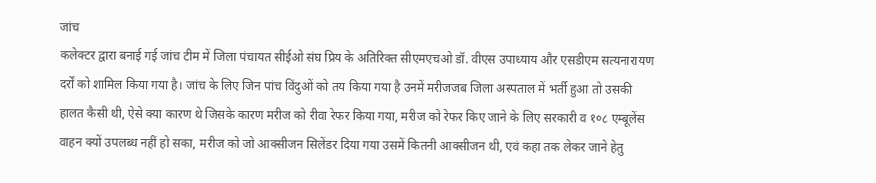जांच
कलेक्टर द्वारा बनाई गई जांच टीम में जिला पंचायत सीईओ संघ प्रिय के अतिरिक्त सीएमएचओ डॉ. वीएस उपाध्याय और एसडीएम सत्यनारायण दर्रों को शामिल किया गया है। जांच के लिए जिन पांच विंदुओं को तय किया गया है उनमें मरीजजब जिला अस्पताल में भर्ती हुआ तो उसकी हालत कैसी थी, ऐसे क्या कारण थे जिसके कारण मरीज को रीवा रेफर किया गया, मरीज को रेफर किए जाने के लिए सरकारी व १०८ एम्बूलेंस वाहन क्यों उपलब्ध नहीं हो सका, मरीज को जो आक्सीजन सिलेंडर दिया गया उसमें कितनी आक्सीजन थी, एवं कहा तक लेकर जाने हेतु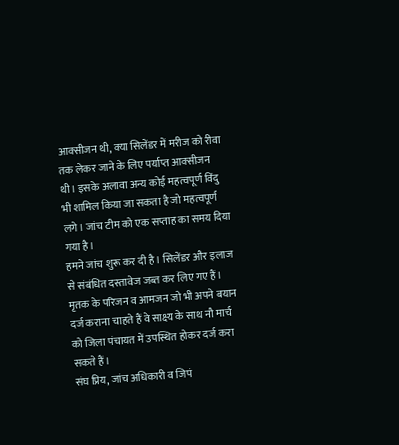आक्सीजन थी, क्या सिलेंडर में मरीज को रीवा तक लेकर जाने के लिए पर्याप्त आक्सीजन थी। इसके अलावा अन्य कोई महत्वपूर्ण विंदु भी शामिल किया जा सकता है जो महत्वपूर्ण लगे। जांच टीम को एक सप्ताह का समय दिया गया है।
हमने जांच शुरू कर दी है। सिलेंडर और इलाज से संबंधित दस्तावेज जब्त कर लिए गए हैं। मृतक के परिजन व आमजन जो भी अपने बयान दर्ज कराना चाहते हैं वे साक्ष्य के साथ नौ मार्च को जिला पंचायत में उपस्थित होकर दर्ज करा सकते हैं।
संघ प्रिय, जांच अधिकारी व जिपं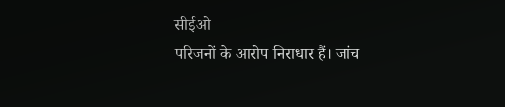सीईओ
परिजनों के आरोप निराधार हैं। जांच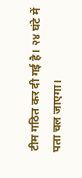टीम गठित कर दी गई है। २४ घंटे में पता चल जाएगा।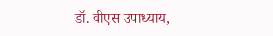डॉ. वीएस उपाध्याय,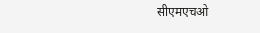सीएमएचओ